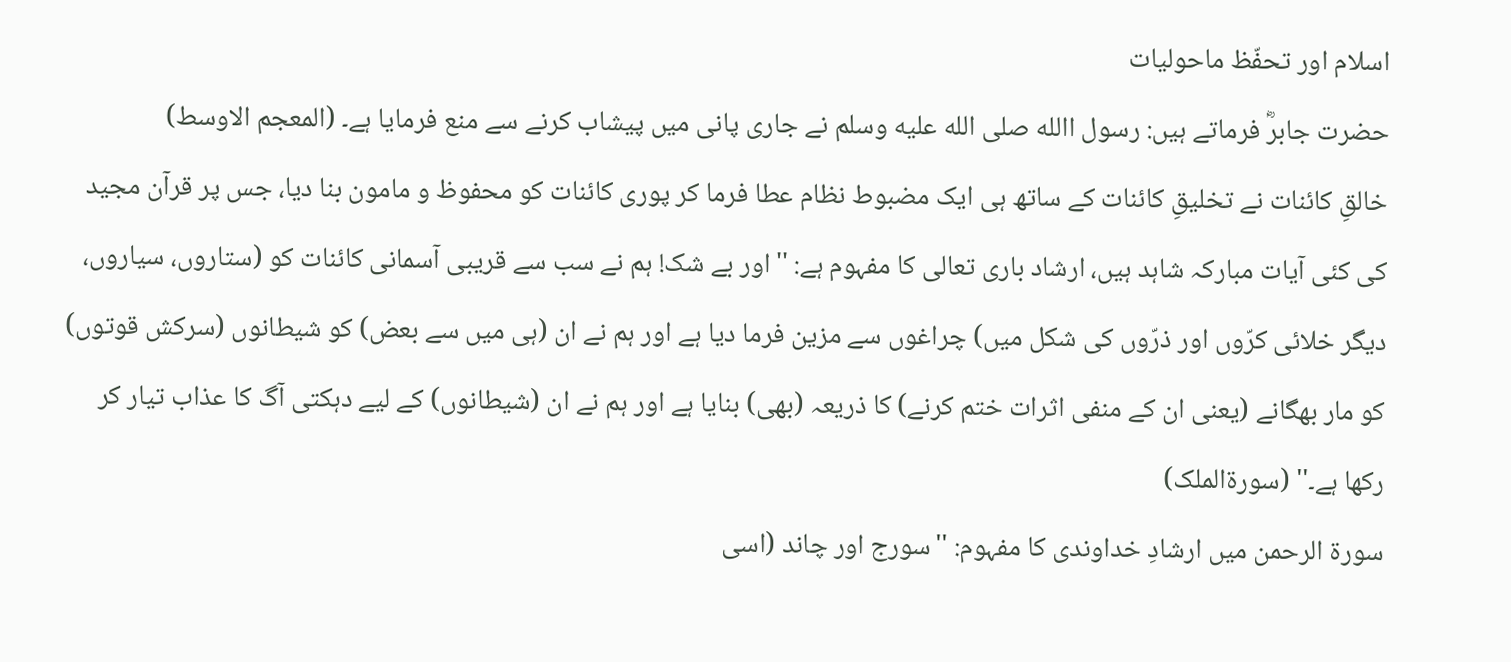اسلام اور تحفّظ ماحولیات
حضرت جابرؓ فرماتے ہیں: رسول االله صلى الله عليه وسلم نے جاری پانی میں پیشاب کرنے سے منع فرمایا ہے۔ (المعجم الاوسط)
خالقِ کائنات نے تخلیقِ کائنات کے ساتھ ہی ایک مضبوط نظام عطا فرما کر پوری کائنات کو محفوظ و مامون بنا دیا، جس پر قرآن مجید کی کئی آیات مبارکہ شاہد ہیں، ارشاد باری تعالی کا مفہوم ہے: ''اور بے شک! ہم نے سب سے قریبی آسمانی کائنات کو (ستاروں، سیاروں، دیگر خلائی کرّوں اور ذرّوں کی شکل میں) چراغوں سے مزین فرما دیا ہے اور ہم نے ان (ہی میں سے بعض) کو شیطانوں (سرکش قوتوں) کو مار بھگانے (یعنی ان کے منفی اثرات ختم کرنے) کا ذریعہ (بھی) بنایا ہے اور ہم نے ان (شیطانوں) کے لیے دہکتی آگ کا عذاب تیار کر رکھا ہے۔'' (سورۃالملک)
سورۃ الرحمن میں ارشادِ خداوندی کا مفہوم: ''سورج اور چاند (اسی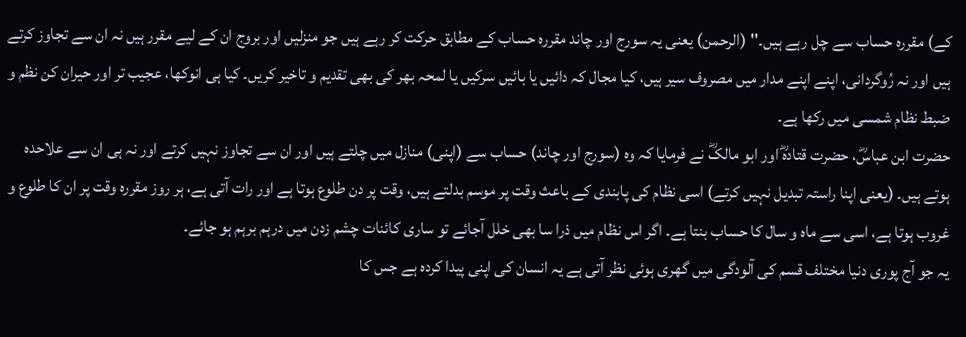کے) مقررہ حساب سے چل رہے ہیں۔'' (الرحمن) یعنی یہ سورج اور چاند مقررہ حساب کے مطابق حرکت کر رہے ہیں جو منزلیں اور بروج ان کے لیے مقرر ہیں نہ ان سے تجاوز کرتے ہیں اور نہ رُوگردانی، اپنے اپنے مدار میں مصروف سیر ہیں، کیا مجال کہ دائیں یا بائیں سرکیں یا لمحہ بھر کی بھی تقدیم و تاخیر کریں۔ کیا ہی انوکھا، عجیب تر اور حیران کن نظم و ضبط نظام شمسی میں رکھا ہے۔
حضرت ابن عباسؓ، حضرت قتادہؓ اور ابو مالکؓ نے فرمایا کہ وہ (سورج اور چاند) حساب سے (اپنی) منازل میں چلتے ہیں اور ان سے تجاوز نہیں کرتے اور نہ ہی ان سے علاحدہ ہوتے ہیں۔ (یعنی اپنا راستہ تبدیل نہیں کرتے) اسی نظام کی پابندی کے باعث وقت پر موسم بدلتے ہیں، وقت پر دن طلوع ہوتا ہے اور رات آتی ہے، ہر روز مقررہ وقت پر ان کا طلوع و غروب ہوتا ہے، اسی سے ماہ و سال کا حساب بنتا ہے۔ اگر اس نظام میں ذرا سا بھی خلل آجائے تو ساری کائنات چشم زدن میں درہم برہم ہو جائے۔
یہ جو آج پوری دنیا مختلف قسم کی آلودگی میں گھری ہوئی نظر آتی ہے یہ انسان کی اپنی پیدا کردہ ہے جس کا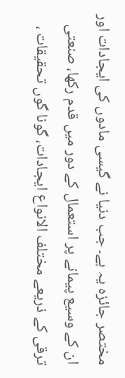مختصر جائزہ یہ ہے۔ جب دنیا نے گیسی مادوں کی ایجادات اور ان کے وسیع پیمانے پر استعمال کے دور میں قدم رکھا، صنعتی ترقی کے ذریعے مختلف الانواع ایجادات، گونا گوں تحقیقات ،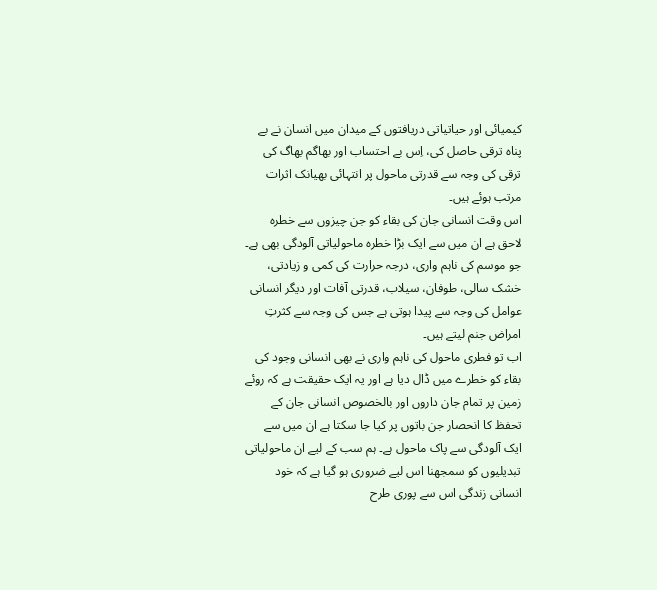کیمیائی اور حیاتیاتی دریافتوں کے میدان میں انسان نے بے پناہ ترقی حاصل کی، اِس بے احتساب اور بھاگم بھاگ کی ترقی کی وجہ سے قدرتی ماحول پر انتہائی بھیانک اثرات مرتب ہوئے ہیں۔
اس وقت انسانی جان کی بقاء کو جن چیزوں سے خطرہ لاحق ہے ان میں سے ایک بڑا خطرہ ماحولیاتی آلودگی بھی ہے۔ جو موسم کی ناہم واری، درجہ حرارت کی کمی و زیادتی، خشک سالی، طوفان، سیلاب، قدرتی آفات اور دیگر انسانی عوامل کی وجہ سے پیدا ہوتی ہے جس کی وجہ سے کثرتِ امراض جنم لیتے ہیں۔
اب تو فطری ماحول کی ناہم واری نے بھی انسانی وجود کی بقاء کو خطرے میں ڈال دیا ہے اور یہ ایک حقیقت ہے کہ روئے زمین پر تمام جان داروں اور بالخصوص انسانی جان کے تحفظ کا انحصار جن باتوں پر کیا جا سکتا ہے ان میں سے ایک آلودگی سے پاک ماحول ہے۔ ہم سب کے لیے ان ماحولیاتی تبدیلیوں کو سمجھنا اس لیے ضروری ہو گیا ہے کہ خود انسانی زندگی اس سے پوری طرح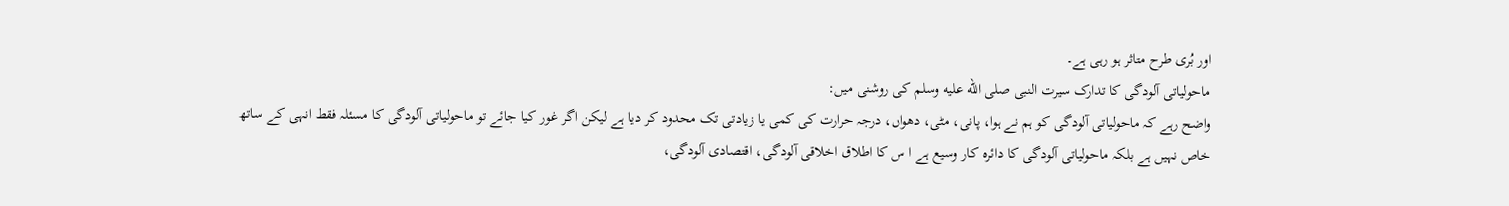اور بُری طرح متاثر ہو رہی ہے۔
ماحولیاتی آلودگی کا تدارک سیرت النبی صلى الله عليه وسلم کی روشنی میں:
واضح رہے کہ ماحولیاتی آلودگی کو ہم نے ہوا، پانی، مٹی، دھواں، درجہ حرارت کی کمی یا زیادتی تک محدود کر دیا ہے لیکن اگر غور کیا جائے تو ماحولیاتی آلودگی کا مسئلہ فقط انہی کے ساتھ خاص نہیں ہے بلکہ ماحولیاتی آلودگی کا دائرہ کار وسیع ہے ا س کا اطلاق اخلاقی آلودگی، اقتصادی آلودگی،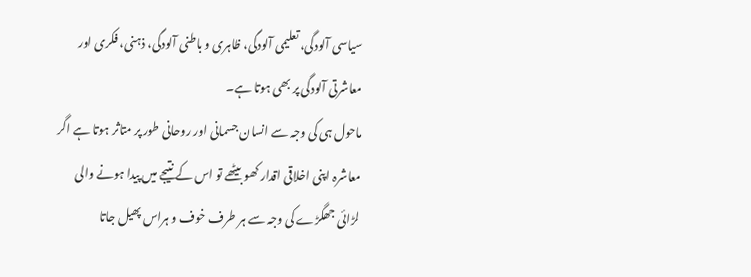سیاسی آلودگی، تعلیمی آلودگی، ظاہری و باطنی آلودگی، ذہنی، فکری اور معاشرتی آلودگی پر بھی ہوتا ہے۔
ماحول ہی کی وجہ سے انسان جسمانی اور روحانی طور پر متاثر ہوتا ہے اگر معاشرہ اپنی اخلاقی اقدار کھو بیٹھے تو اس کے نتیجے میں پیدا ہونے والی لڑائی جھگڑے کی وجہ سے ہر طرف خوف و ہراس پھیل جاتا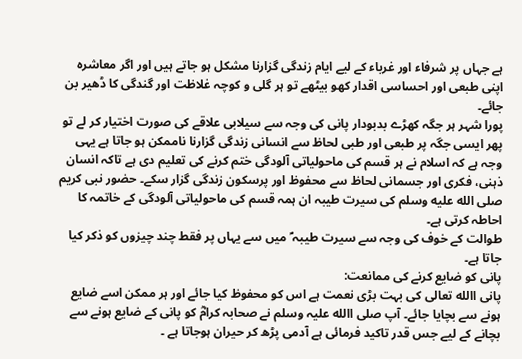ہے جہاں پر شرفاء اور غرباء کے لیے ایام زندگی گزارنا مشکل ہو جاتے ہیں اور اگر معاشرہ اپنی طبعی اور احساسی اقدار کھو بیٹھے تو ہر گلی و کوچہ غلاظت اور گندگی کا ڈھیر بن جائے۔
پورا شہر ہر جگہ کھڑے بدبودار پانی کی وجہ سے سیلابی علاقے کی صورت اختیار کر لے تو پھر ایسی جگہ پر طبعی اور طبی لحاظ سے انسانی زندگی گزارنا ناممکن ہو جاتا ہے یہی وجہ ہے کہ اسلام نے ہر قسم کی ماحولیاتی آلودگی ختم کرنے کی تعلیم دی ہے تاکہ انسان ذہنی، فکری اور جسمانی لحاظ سے محفوظ اور پرسکون زندگی گزار سکے۔ حضور نبی کریم صلى الله عليه وسلم کی سیرت طیبہ ان ہمہ قسم کی ماحولیاتی آلودگی کے خاتمہ کا احاطہ کرتی ہے۔
طوالت کے خوف کی وجہ سے سیرت طیبہ ؐ میں سے یہاں پر فقط چند چیزوں کو ذکر کیا جاتا ہے۔
پانی کو ضایع کرنے کی ممانعت:
پانی االله تعالی کی بہت بڑی نعمت ہے اس کو محفوظ کیا جائے اور ہر ممکن اسے ضایع ہونے سے بچایا جائے۔ آپ صلی االله علیہ وسلم نے صحابہ کرامؓ کو پانی کے ضایع ہونے سے بچانے کے لیے جس قدر تاکید فرمائی ہے آدمی پڑھ کر حیران ہوجاتا ہے ۔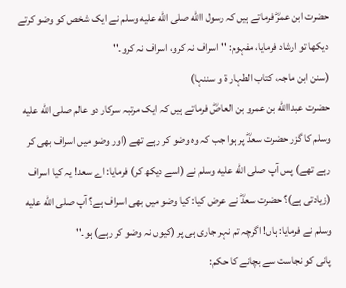حضرت ابن عمرؓ فرماتے ہیں کہ رسول االله صلى الله عليه وسلم نے ایک شخص کو وضو کرتے دیکھا تو ارشاد فرمایا، مفہوم: ''اسراف نہ کرو، اسراف نہ کرو۔''
(سنن ابن ماجہ، کتاب الطہار ۃ و سننہا)
حضرت عبداالله بن عمرو بن العاصؓ فرماتے ہیں کہ ایک مرتبہ سرکار دو عالم صلى الله عليه وسلم کا گزر حضرت سعدؓ پر ہوا جب کہ وہ وضو کر رہے تھے (اور وضو میں اسراف بھی کر رہے تھے) پس آپ صلى الله عليه وسلم نے (اسے دیکھ کر) فرمایا: اے سعد! یہ کیا اسراف (زیادتی ہے)؟ حضرت سعدؓ نے عرض کیا: کیا وضو میں بھی اسراف ہے؟ آپ صلى الله عليه وسلم نے فرمایا: ہاں! اگرچہ تم نہر جاری ہی پر (کیوں نہ وضو کر رہے) ہو۔''
پانی کو نجاست سے بچانے کا حکم: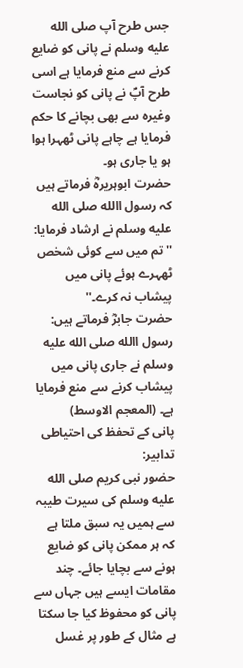جس طرح آپ صلى الله عليه وسلم نے پانی کو ضایع کرنے سے منع فرمایا ہے اسی طرح آپؐ نے پانی کو نجاست وغیرہ سے بھی بچانے کا حکم فرمایا ہے چاہے پانی ٹھہرا ہوا ہو یا جاری ہو۔
حضرت ابوہریرہؓ فرماتے ہیں کہ رسول االله صلى الله عليه وسلم نے ارشاد فرمایا: ''تم میں سے کوئی شخص ٹھہرے ہوئے پانی میں پیشاب نہ کرے۔''
حضرت جابرؓ فرماتے ہیں: رسول االله صلى الله عليه وسلم نے جاری پانی میں پیشاب کرنے سے منع فرمایا ہے۔ (المعجم الاوسط)
پانی کے تحفظ کی احتیاطی تدابیر:
حضور نبی کریم صلى الله عليه وسلم کی سیرت طیبہ سے ہمیں یہ سبق ملتا ہے کہ ہر ممکن پانی کو ضایع ہونے سے بچایا جائے۔ چند مقامات ایسے ہیں جہاں سے پانی کو محفوظ کیا جا سکتا ہے مثال کے طور پر غسل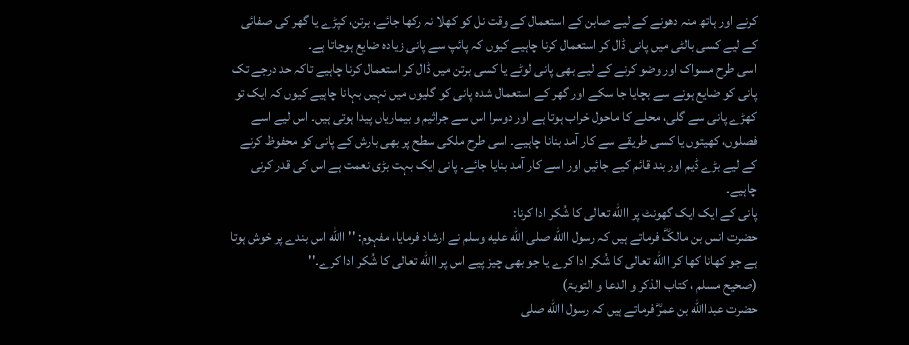کرنے اور ہاتھ منہ دھونے کے لیے صابن کے استعمال کے وقت نل کو کھلا نہ رکھا جائے، برتن، کپڑے یا گھر کی صفائی کے لیے کسی بالٹی میں پانی ڈال کر استعمال کرنا چاہیے کیوں کہ پائپ سے پانی زیادہ ضایع ہوجاتا ہے۔
اسی طرح مسواک اور وضو کرنے کے لیے بھی پانی لوٹے یا کسی برتن میں ڈال کر استعمال کرنا چاہیے تاکہ حد درجے تک پانی کو ضایع ہونے سے بچایا جا سکے اور گھر کے استعمال شدہ پانی کو گلیوں میں نہیں بہانا چاہیے کیوں کہ ایک تو کھڑے پانی سے گلی، محلے کا ماحول خراب ہوتا ہے اور دوسرا اس سے جراثیم و بیماریاں پیدا ہوتی ہیں۔ اس لیے اسے فصلوں، کھیتوں یا کسی طریقے سے کار آمد بنانا چاہیے۔ اسی طرح ملکی سطح پر بھی بارش کے پانی کو محفوظ کرنے کے لیے بڑے ڈیم اور بند قائم کیے جائیں اور اسے کار آمد بنایا جائے۔ پانی ایک بہت بڑی نعمت ہے اس کی قدر کرنی چاہیے۔
پانی کے ایک ایک گھونٹ پر االله تعالی کا شُکر ادا کرنا:
حضرت انس بن مالکؓ فرماتے ہیں کہ رسول االله صلى الله عليه وسلم نے ارشاد فرمایا، مفہوم: ''االله اس بندے پر خوش ہوتا ہے جو کھانا کھا کر االله تعالی کا شُکر ادا کرے یا جو بھی چیز پیے اس پر االله تعالی کا شُکر ادا کرے۔''
(صحیح مسلم ، کتاب الذکر و الدعا و التوبۃ)
حضرت عبداالله بن عمرؓ فرماتے ہیں کہ رسول االله صلى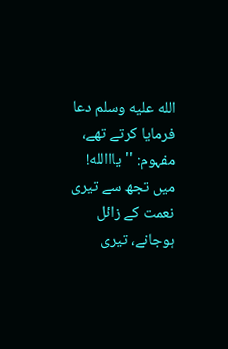الله عليه وسلم دعا فرمایا کرتے تھے، مفہوم: ''یااالله! میں تجھ سے تیری نعمت کے زائل ہوجانے، تیری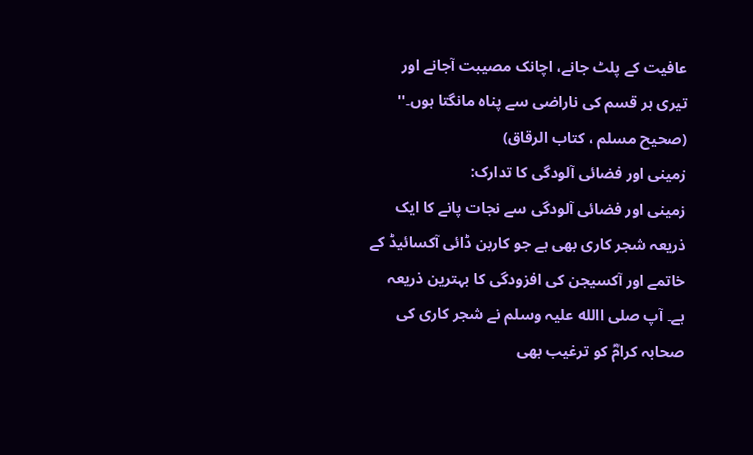عافیت کے پلٹ جانے، اچانک مصیبت آجانے اور تیری ہر قسم کی ناراضی سے پناہ مانگتا ہوں۔'' (صحیح مسلم ، کتاب الرقاق)
زمینی اور فضائی آلودگی کا تدارک:
زمینی اور فضائی آلودگی سے نجات پانے کا ایک ذریعہ شجر کاری بھی ہے جو کاربن ڈائی آکسائیڈ کے خاتمے اور آکسیجن کی افزودگی کا بہترین ذریعہ ہے۔ آپ صلی االله علیہ وسلم نے شجر کاری کی صحابہ کرامؓ کو ترغیب بھی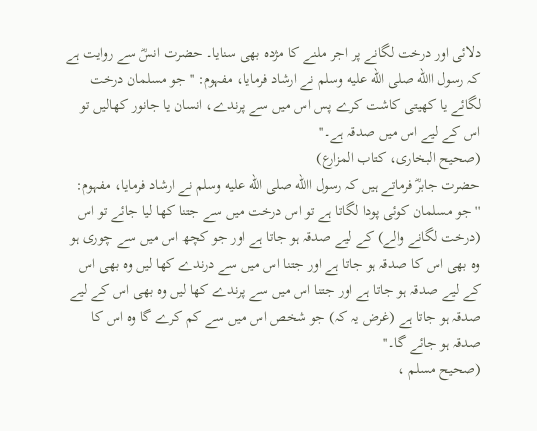دلائی اور درخت لگانے پر اجر ملنے کا مژدہ بھی سنایا۔ حضرت انسؓ سے روایت ہے کہ رسول االله صلى الله عليه وسلم نے ارشاد فرمایا، مفہوم: ''جو مسلمان درخت لگائے یا کھیتی کاشت کرے پس اس میں سے پرندے، انسان یا جانور کھالیں تو اس کے لیے اس میں صدقہ ہے۔''
(صحیح البخاری، کتاب المزارع)
حضرت جابرؓ فرماتے ہیں کہ رسول االله صلى الله عليه وسلم نے ارشاد فرمایا، مفہوم: ''جو مسلمان کوئی پودا لگاتا ہے تو اس درخت میں سے جتنا کھا لیا جائے تو اس (درخت لگانے والے) کے لیے صدقہ ہو جاتا ہے اور جو کچھ اس میں سے چوری ہو وہ بھی اس کا صدقہ ہو جاتا ہے اور جتنا اس میں سے درندے کھا لیں وہ بھی اس کے لیے صدقہ ہو جاتا ہے اور جتنا اس میں سے پرندے کھا لیں وہ بھی اس کے لیے صدقہ ہو جاتا ہے (غرض یہ کہ) جو شخص اس میں سے کم کرے گا وہ اس کا صدقہ ہو جائے گا۔''
(صحیح مسلم ،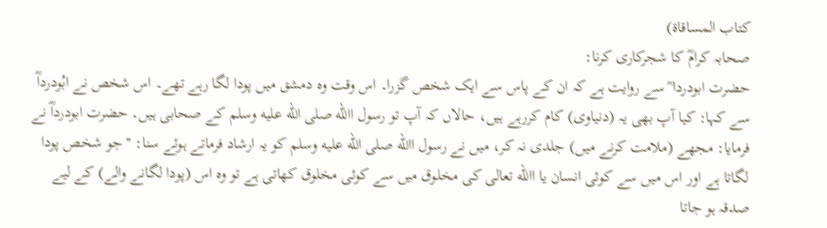کتاب المساقاۃ)
صحابہ کرامؓ کا شجرکاری کرنا:
حضرت ابودردا ؓ سے روایت ہے کہ ان کے پاس سے ایک شخص گزرا۔ اس وقت وہ دمشق میں پودا لگا رہے تھے۔ اس شخص نے ابُودرداؓ سے کہا: کیا آپ بھی یہ (دنیاوی) کام کررہے ہیں، حالاں کہ آپ تو رسول االله صلى الله عليه وسلم کے صحابی ہیں۔ حضرت ابودرداؓ نے فرمایا: مجھے (ملامت کرنے میں) جلدی نہ کر، میں نے رسول االله صلى الله عليه وسلم کو یہ ارشاد فرماتے ہوئے سنا: ''جو شخص پودا لگاتا ہے اور اس میں سے کوئی انسان یا االله تعالی کی مخلوق میں سے کوئی مخلوق کھاتی ہے تو وہ اس (پودا لگانے والے) کے لیے صدقہ ہو جاتا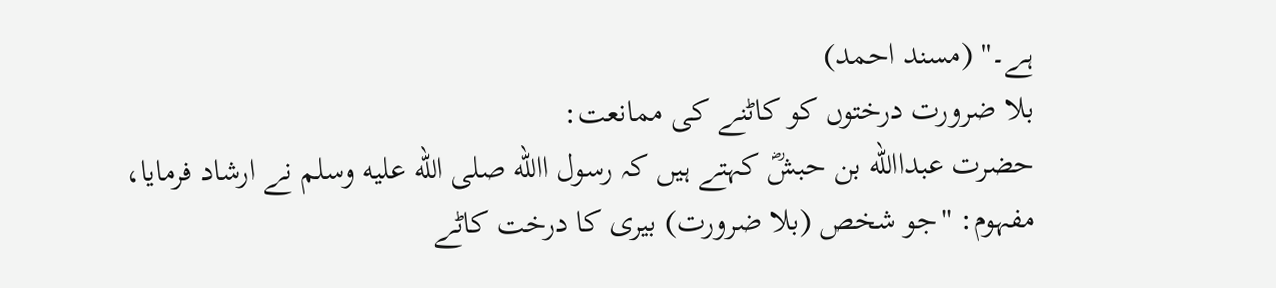ہے۔'' (مسند احمد)
بلا ضرورت درختوں کو کاٹنے کی ممانعت:
حضرت عبداالله بن حبشؓ کہتے ہیں کہ رسول االله صلى الله عليه وسلم نے ارشاد فرمایا، مفہوم: ''جو شخص (بلا ضرورت) بیری کا درخت کاٹے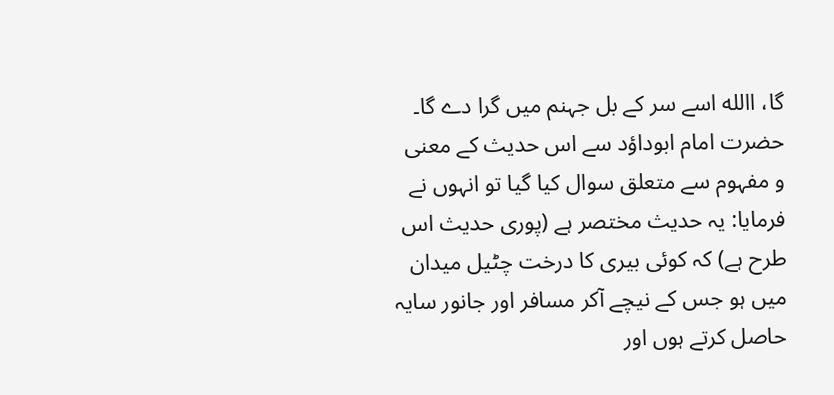گا، االله اسے سر کے بل جہنم میں گرا دے گا۔ حضرت امام ابوداؤد سے اس حدیث کے معنی و مفہوم سے متعلق سوال کیا گیا تو انہوں نے فرمایا: یہ حدیث مختصر ہے (پوری حدیث اس طرح ہے) کہ کوئی بیری کا درخت چٹیل میدان میں ہو جس کے نیچے آکر مسافر اور جانور سایہ حاصل کرتے ہوں اور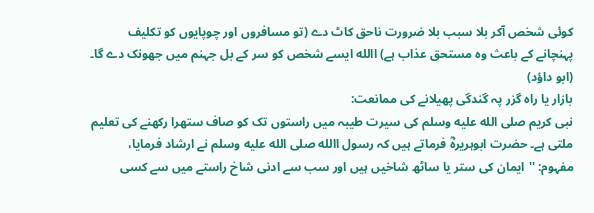کوئی شخص آکر بلا سبب بلا ضرورت ناحق کاٹ دے (تو مسافروں اور چوپایوں کو تکلیف پہنچانے کے باعث وہ مستحق عذاب ہے) االله ایسے شخص کو سر کے بل جہنم میں جھونک دے گا۔ (ابو داؤد)
بازار یا راہ گزر پہ گندگی پھیلانے کی ممانعت:
نبی کریم صلى الله عليه وسلم کی سیرت طیبہ میں راستوں تک کو صاف ستھرا رکھنے کی تعلیم ملتی ہے۔ حضرت ابوہریرہؓ فرماتے ہیں کہ رسول االله صلى الله عليه وسلم نے ارشاد فرمایا، مفہوم: ''ایمان کی ستر یا ساٹھ شاخیں ہیں اور سب سے ادنی شاخ راستے میں سے کسی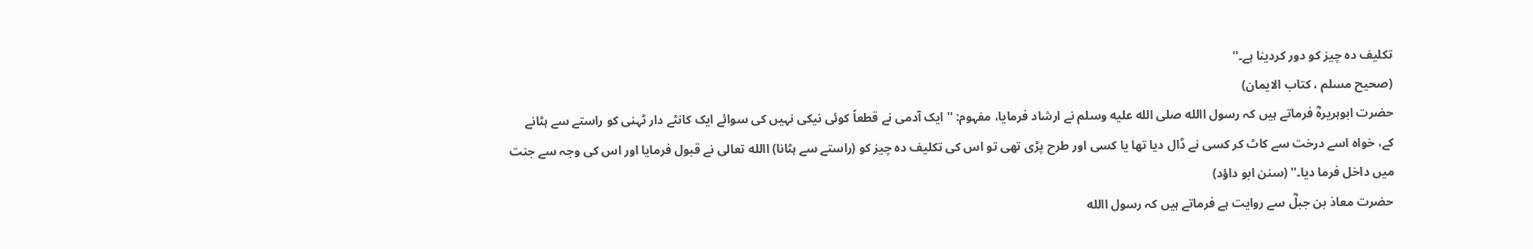تکلیف دہ چیز کو دور کردینا ہے۔''
(صحیح مسلم ، کتاب الایمان)
حضرت ابوہریرہؓ فرماتے ہیں کہ رسول االله صلى الله عليه وسلم نے ارشاد فرمایا، مفہوم: ''ایک آدمی نے قطعاً کوئی نیکی نہیں کی سوائے ایک کانٹے دار ٹہنی کو راستے سے ہٹانے کے، خواہ اسے درخت سے کاٹ کر کسی نے ڈال دیا تھا یا کسی اور طرح پڑی تھی تو اس کی تکلیف دہ چیز کو (راستے سے ہٹانا) االله تعالی نے قبول فرمایا اور اس کی وجہ سے جنت میں داخل فرما دیا۔'' (سنن ابو داؤد)
حضرت معاذ بن جبلؓ سے روایت ہے فرماتے ہیں کہ رسول االله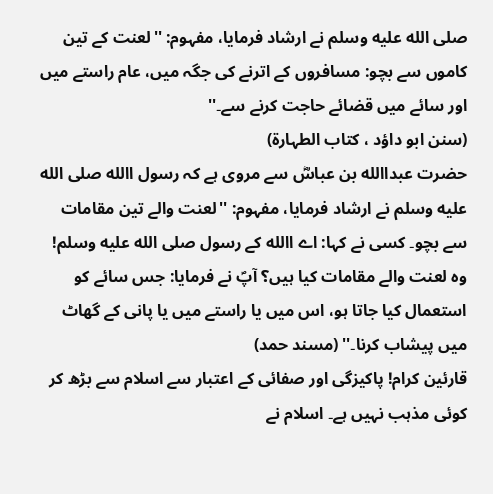صلى الله عليه وسلم نے ارشاد فرمایا، مفہوم: ''لعنت کے تین کاموں سے بچو: مسافروں کے اترنے کی جگہ میں، عام راستے میں اور سائے میں قضائے حاجت کرنے سے۔''
(سنن ابو داؤد ، کتاب الطہارۃ)
حضرت عبداالله بن عباسؓ سے مروی ہے کہ رسول االله صلى الله عليه وسلم نے ارشاد فرمایا، مفہوم: ''لعنت والے تین مقامات سے بچو۔ کسی نے کہا: اے االله کے رسول صلى الله عليه وسلم! وہ لعنت والے مقامات کیا ہیں؟ آپؐ نے فرمایا: جس سائے کو استعمال کیا جاتا ہو، اس میں یا راستے میں یا پانی کے گھاٹ میں پیشاب کرنا۔'' (مسند حمد)
قارئین کرام! پاکیزگی اور صفائی کے اعتبار سے اسلام سے بڑھ کر کوئی مذہب نہیں ہے۔ اسلام نے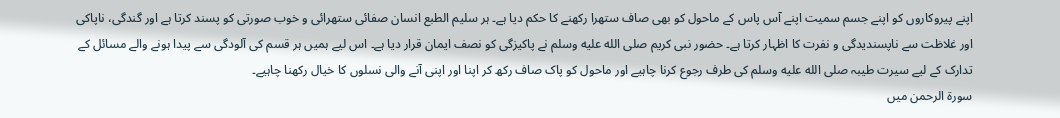اپنے پیروکاروں کو اپنے جسم سمیت اپنے آس پاس کے ماحول کو بھی صاف ستھرا رکھنے کا حکم دیا ہے۔ ہر سلیم الطبع انسان صفائی ستھرائی و خوب صورتی کو پسند کرتا ہے اور گندگی، ناپاکی اور غلاظت سے ناپسندیدگی و نفرت کا اظہار کرتا ہے۔ حضور نبی کریم صلى الله عليه وسلم نے پاکیزگی کو نصف ایمان قرار دیا ہے۔ اس لیے ہمیں ہر قسم کی آلودگی سے پیدا ہونے والے مسائل کے تدارک کے لیے سیرت طیبہ صلى الله عليه وسلم کی طرف رجوع کرنا چاہیے اور ماحول کو پاک صاف رکھ کر اپنا اور اپنی آنے والی نسلوں کا خیال رکھنا چاہیے۔
سورۃ الرحمن میں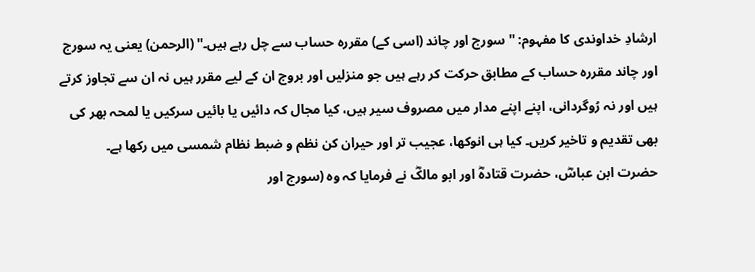ارشادِ خداوندی کا مفہوم: ''سورج اور چاند (اسی کے) مقررہ حساب سے چل رہے ہیں۔'' (الرحمن) یعنی یہ سورج اور چاند مقررہ حساب کے مطابق حرکت کر رہے ہیں جو منزلیں اور بروج ان کے لیے مقرر ہیں نہ ان سے تجاوز کرتے ہیں اور نہ رُوگردانی، اپنے اپنے مدار میں مصروف سیر ہیں، کیا مجال کہ دائیں یا بائیں سرکیں یا لمحہ بھر کی بھی تقدیم و تاخیر کریں۔ کیا ہی انوکھا، عجیب تر اور حیران کن نظم و ضبط نظام شمسی میں رکھا ہے۔
حضرت ابن عباسؓ، حضرت قتادہؓ اور ابو مالکؓ نے فرمایا کہ وہ (سورج اور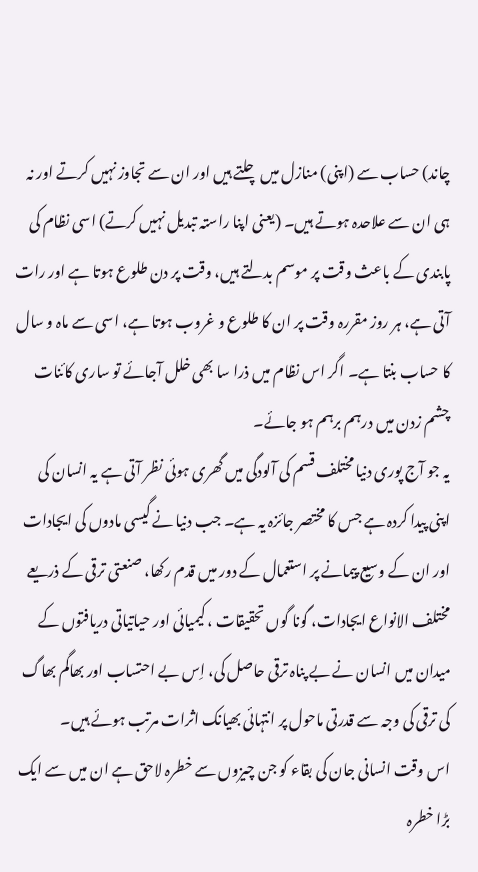چاند) حساب سے (اپنی) منازل میں چلتے ہیں اور ان سے تجاوز نہیں کرتے اور نہ ہی ان سے علاحدہ ہوتے ہیں۔ (یعنی اپنا راستہ تبدیل نہیں کرتے) اسی نظام کی پابندی کے باعث وقت پر موسم بدلتے ہیں، وقت پر دن طلوع ہوتا ہے اور رات آتی ہے، ہر روز مقررہ وقت پر ان کا طلوع و غروب ہوتا ہے، اسی سے ماہ و سال کا حساب بنتا ہے۔ اگر اس نظام میں ذرا سا بھی خلل آجائے تو ساری کائنات چشم زدن میں درہم برہم ہو جائے۔
یہ جو آج پوری دنیا مختلف قسم کی آلودگی میں گھری ہوئی نظر آتی ہے یہ انسان کی اپنی پیدا کردہ ہے جس کا مختصر جائزہ یہ ہے۔ جب دنیا نے گیسی مادوں کی ایجادات اور ان کے وسیع پیمانے پر استعمال کے دور میں قدم رکھا، صنعتی ترقی کے ذریعے مختلف الانواع ایجادات، گونا گوں تحقیقات ، کیمیائی اور حیاتیاتی دریافتوں کے میدان میں انسان نے بے پناہ ترقی حاصل کی، اِس بے احتساب اور بھاگم بھاگ کی ترقی کی وجہ سے قدرتی ماحول پر انتہائی بھیانک اثرات مرتب ہوئے ہیں۔
اس وقت انسانی جان کی بقاء کو جن چیزوں سے خطرہ لاحق ہے ان میں سے ایک بڑا خطرہ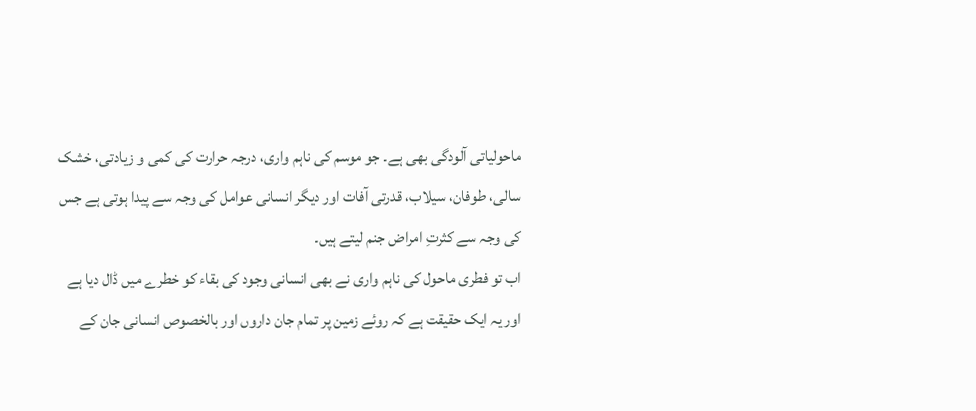ماحولیاتی آلودگی بھی ہے۔ جو موسم کی ناہم واری، درجہ حرارت کی کمی و زیادتی، خشک سالی، طوفان، سیلاب، قدرتی آفات اور دیگر انسانی عوامل کی وجہ سے پیدا ہوتی ہے جس کی وجہ سے کثرتِ امراض جنم لیتے ہیں۔
اب تو فطری ماحول کی ناہم واری نے بھی انسانی وجود کی بقاء کو خطرے میں ڈال دیا ہے اور یہ ایک حقیقت ہے کہ روئے زمین پر تمام جان داروں اور بالخصوص انسانی جان کے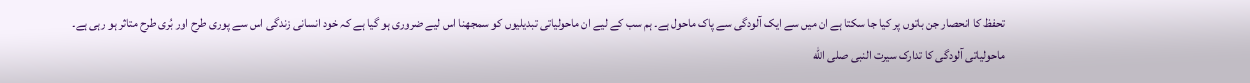تحفظ کا انحصار جن باتوں پر کیا جا سکتا ہے ان میں سے ایک آلودگی سے پاک ماحول ہے۔ ہم سب کے لیے ان ماحولیاتی تبدیلیوں کو سمجھنا اس لیے ضروری ہو گیا ہے کہ خود انسانی زندگی اس سے پوری طرح اور بُری طرح متاثر ہو رہی ہے۔
ماحولیاتی آلودگی کا تدارک سیرت النبی صلى الله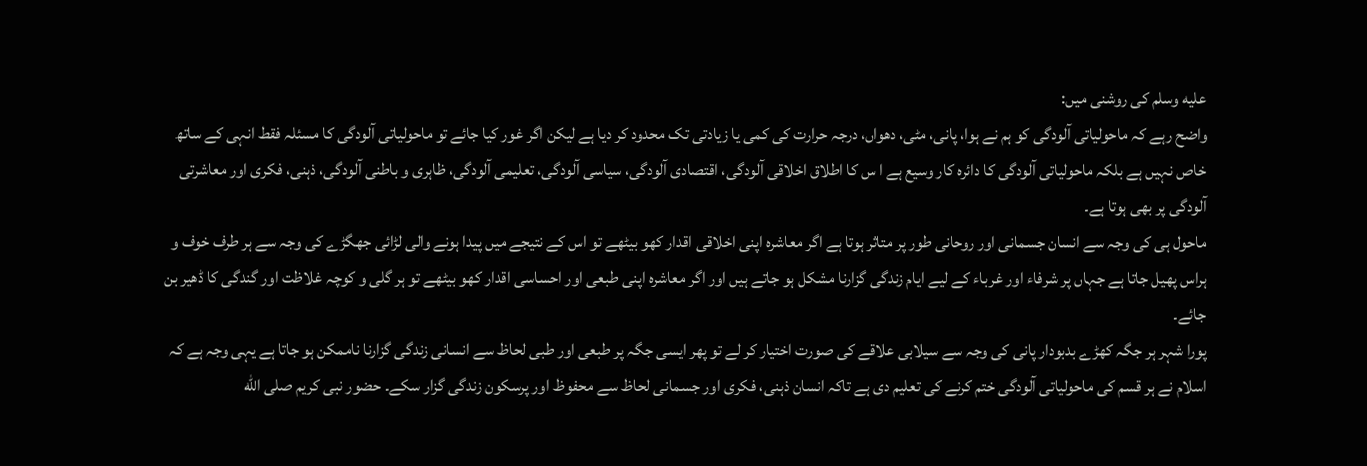عليه وسلم کی روشنی میں:
واضح رہے کہ ماحولیاتی آلودگی کو ہم نے ہوا، پانی، مٹی، دھواں، درجہ حرارت کی کمی یا زیادتی تک محدود کر دیا ہے لیکن اگر غور کیا جائے تو ماحولیاتی آلودگی کا مسئلہ فقط انہی کے ساتھ خاص نہیں ہے بلکہ ماحولیاتی آلودگی کا دائرہ کار وسیع ہے ا س کا اطلاق اخلاقی آلودگی، اقتصادی آلودگی، سیاسی آلودگی، تعلیمی آلودگی، ظاہری و باطنی آلودگی، ذہنی، فکری اور معاشرتی آلودگی پر بھی ہوتا ہے۔
ماحول ہی کی وجہ سے انسان جسمانی اور روحانی طور پر متاثر ہوتا ہے اگر معاشرہ اپنی اخلاقی اقدار کھو بیٹھے تو اس کے نتیجے میں پیدا ہونے والی لڑائی جھگڑے کی وجہ سے ہر طرف خوف و ہراس پھیل جاتا ہے جہاں پر شرفاء اور غرباء کے لیے ایام زندگی گزارنا مشکل ہو جاتے ہیں اور اگر معاشرہ اپنی طبعی اور احساسی اقدار کھو بیٹھے تو ہر گلی و کوچہ غلاظت اور گندگی کا ڈھیر بن جائے۔
پورا شہر ہر جگہ کھڑے بدبودار پانی کی وجہ سے سیلابی علاقے کی صورت اختیار کر لے تو پھر ایسی جگہ پر طبعی اور طبی لحاظ سے انسانی زندگی گزارنا ناممکن ہو جاتا ہے یہی وجہ ہے کہ اسلام نے ہر قسم کی ماحولیاتی آلودگی ختم کرنے کی تعلیم دی ہے تاکہ انسان ذہنی، فکری اور جسمانی لحاظ سے محفوظ اور پرسکون زندگی گزار سکے۔ حضور نبی کریم صلى الله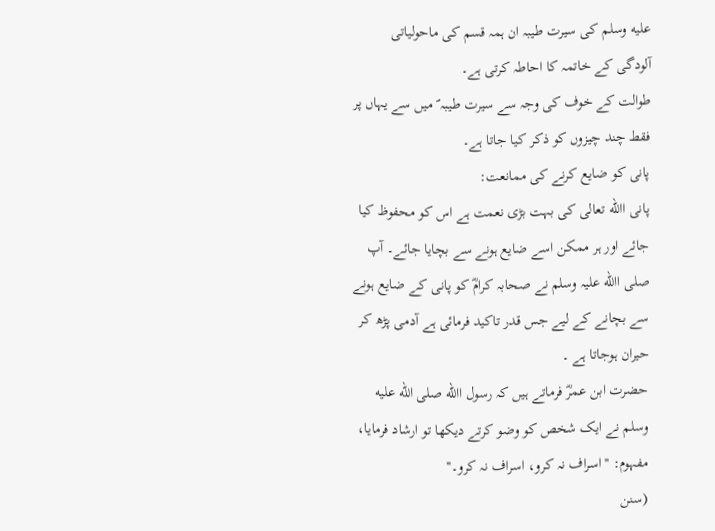عليه وسلم کی سیرت طیبہ ان ہمہ قسم کی ماحولیاتی آلودگی کے خاتمہ کا احاطہ کرتی ہے۔
طوالت کے خوف کی وجہ سے سیرت طیبہ ؐ میں سے یہاں پر فقط چند چیزوں کو ذکر کیا جاتا ہے۔
پانی کو ضایع کرنے کی ممانعت:
پانی االله تعالی کی بہت بڑی نعمت ہے اس کو محفوظ کیا جائے اور ہر ممکن اسے ضایع ہونے سے بچایا جائے۔ آپ صلی االله علیہ وسلم نے صحابہ کرامؓ کو پانی کے ضایع ہونے سے بچانے کے لیے جس قدر تاکید فرمائی ہے آدمی پڑھ کر حیران ہوجاتا ہے ۔
حضرت ابن عمرؓ فرماتے ہیں کہ رسول االله صلى الله عليه وسلم نے ایک شخص کو وضو کرتے دیکھا تو ارشاد فرمایا، مفہوم: ''اسراف نہ کرو، اسراف نہ کرو۔''
(سنن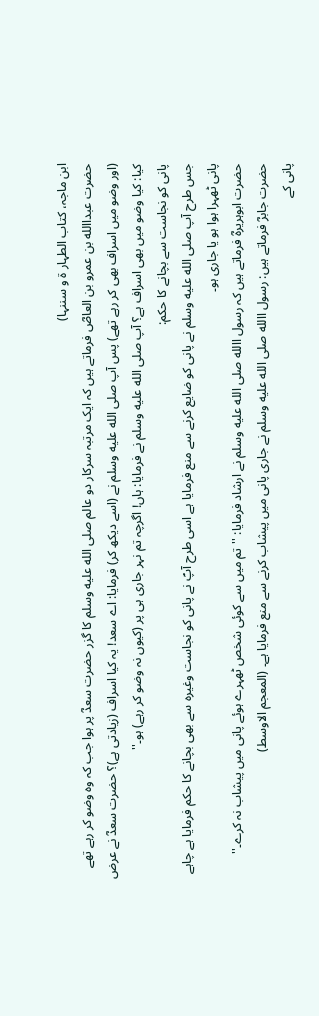ابن ماجہ، کتاب الطہار ۃ و سننہا)
حضرت عبداالله بن عمرو بن العاصؓ فرماتے ہیں کہ ایک مرتبہ سرکار دو عالم صلى الله عليه وسلم کا گزر حضرت سعدؓ پر ہوا جب کہ وہ وضو کر رہے تھے (اور وضو میں اسراف بھی کر رہے تھے) پس آپ صلى الله عليه وسلم نے (اسے دیکھ کر) فرمایا: اے سعد! یہ کیا اسراف (زیادتی ہے)؟ حضرت سعدؓ نے عرض کیا: کیا وضو میں بھی اسراف ہے؟ آپ صلى الله عليه وسلم نے فرمایا: ہاں! اگرچہ تم نہر جاری ہی پر (کیوں نہ وضو کر رہے) ہو۔''
پانی کو نجاست سے بچانے کا حکم:
جس طرح آپ صلى الله عليه وسلم نے پانی کو ضایع کرنے سے منع فرمایا ہے اسی طرح آپؐ نے پانی کو نجاست وغیرہ سے بھی بچانے کا حکم فرمایا ہے چاہے پانی ٹھہرا ہوا ہو یا جاری ہو۔
حضرت ابوہریرہؓ فرماتے ہیں کہ رسول االله صلى الله عليه وسلم نے ارشاد فرمایا: ''تم میں سے کوئی شخص ٹھہرے ہوئے پانی میں پیشاب نہ کرے۔''
حضرت جابرؓ فرماتے ہیں: رسول االله صلى الله عليه وسلم نے جاری پانی میں پیشاب کرنے سے منع فرمایا ہے۔ (المعجم الاوسط)
پانی کے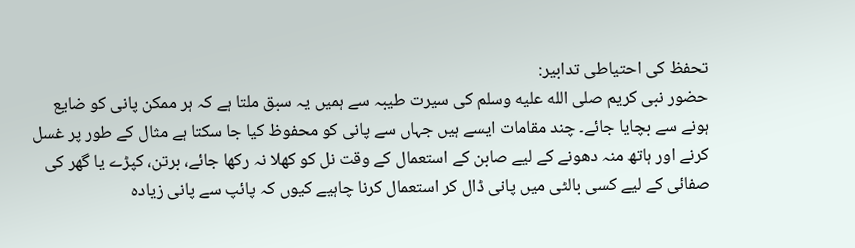تحفظ کی احتیاطی تدابیر:
حضور نبی کریم صلى الله عليه وسلم کی سیرت طیبہ سے ہمیں یہ سبق ملتا ہے کہ ہر ممکن پانی کو ضایع ہونے سے بچایا جائے۔ چند مقامات ایسے ہیں جہاں سے پانی کو محفوظ کیا جا سکتا ہے مثال کے طور پر غسل کرنے اور ہاتھ منہ دھونے کے لیے صابن کے استعمال کے وقت نل کو کھلا نہ رکھا جائے، برتن، کپڑے یا گھر کی صفائی کے لیے کسی بالٹی میں پانی ڈال کر استعمال کرنا چاہیے کیوں کہ پائپ سے پانی زیادہ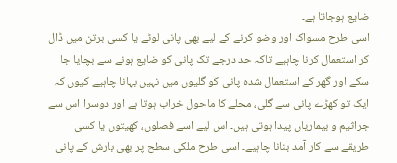ضایع ہوجاتا ہے۔
اسی طرح مسواک اور وضو کرنے کے لیے بھی پانی لوٹے یا کسی برتن میں ڈال کر استعمال کرنا چاہیے تاکہ حد درجے تک پانی کو ضایع ہونے سے بچایا جا سکے اور گھر کے استعمال شدہ پانی کو گلیوں میں نہیں بہانا چاہیے کیوں کہ ایک تو کھڑے پانی سے گلی، محلے کا ماحول خراب ہوتا ہے اور دوسرا اس سے جراثیم و بیماریاں پیدا ہوتی ہیں۔ اس لیے اسے فصلوں، کھیتوں یا کسی طریقے سے کار آمد بنانا چاہیے۔ اسی طرح ملکی سطح پر بھی بارش کے پانی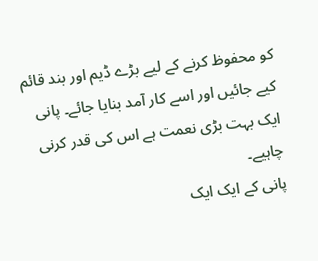کو محفوظ کرنے کے لیے بڑے ڈیم اور بند قائم کیے جائیں اور اسے کار آمد بنایا جائے۔ پانی ایک بہت بڑی نعمت ہے اس کی قدر کرنی چاہیے۔
پانی کے ایک ایک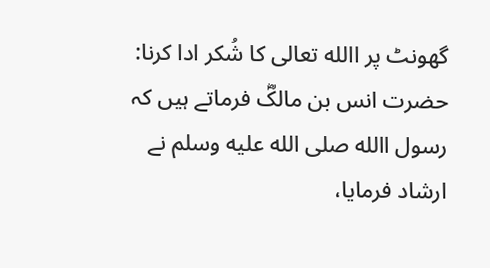گھونٹ پر االله تعالی کا شُکر ادا کرنا:
حضرت انس بن مالکؓ فرماتے ہیں کہ رسول االله صلى الله عليه وسلم نے ارشاد فرمایا،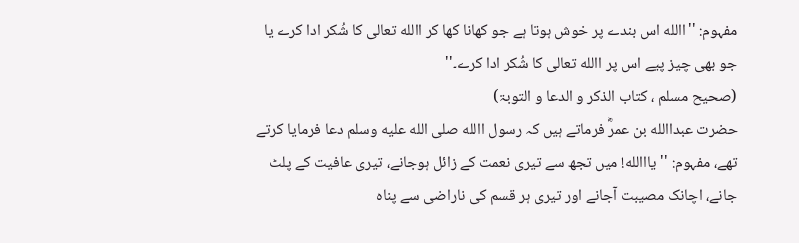مفہوم: ''االله اس بندے پر خوش ہوتا ہے جو کھانا کھا کر االله تعالی کا شُکر ادا کرے یا جو بھی چیز پیے اس پر االله تعالی کا شُکر ادا کرے۔''
(صحیح مسلم ، کتاب الذکر و الدعا و التوبۃ)
حضرت عبداالله بن عمرؓ فرماتے ہیں کہ رسول االله صلى الله عليه وسلم دعا فرمایا کرتے تھے، مفہوم: ''یااالله! میں تجھ سے تیری نعمت کے زائل ہوجانے، تیری عافیت کے پلٹ جانے، اچانک مصیبت آجانے اور تیری ہر قسم کی ناراضی سے پناہ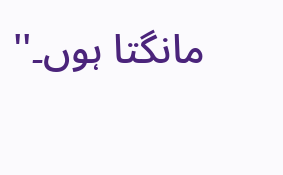مانگتا ہوں۔''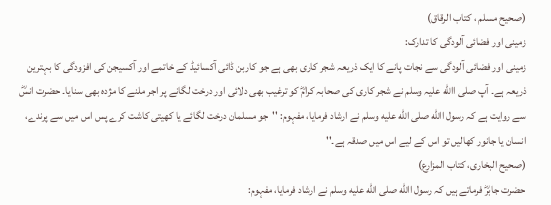(صحیح مسلم ، کتاب الرقاق)
زمینی اور فضائی آلودگی کا تدارک:
زمینی اور فضائی آلودگی سے نجات پانے کا ایک ذریعہ شجر کاری بھی ہے جو کاربن ڈائی آکسائیڈ کے خاتمے اور آکسیجن کی افزودگی کا بہترین ذریعہ ہے۔ آپ صلی االله علیہ وسلم نے شجر کاری کی صحابہ کرامؓ کو ترغیب بھی دلائی اور درخت لگانے پر اجر ملنے کا مژدہ بھی سنایا۔ حضرت انسؓ سے روایت ہے کہ رسول االله صلى الله عليه وسلم نے ارشاد فرمایا، مفہوم: ''جو مسلمان درخت لگائے یا کھیتی کاشت کرے پس اس میں سے پرندے، انسان یا جانور کھالیں تو اس کے لیے اس میں صدقہ ہے۔''
(صحیح البخاری، کتاب المزارع)
حضرت جابرؓ فرماتے ہیں کہ رسول االله صلى الله عليه وسلم نے ارشاد فرمایا، مفہوم: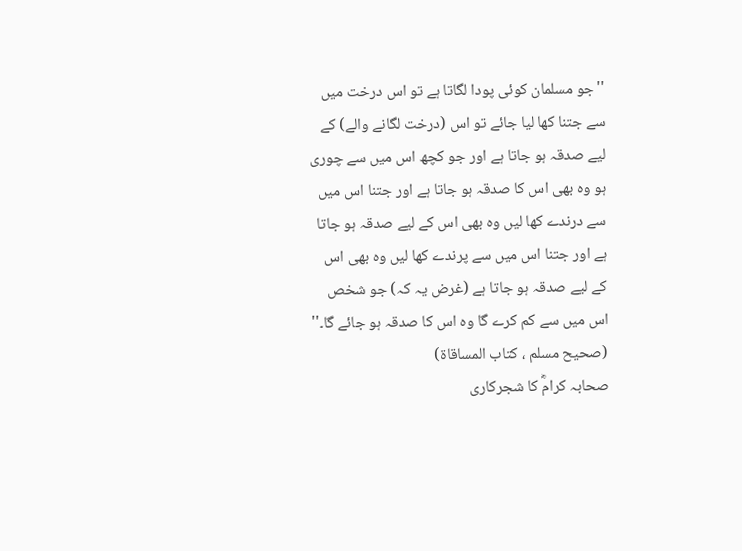''جو مسلمان کوئی پودا لگاتا ہے تو اس درخت میں سے جتنا کھا لیا جائے تو اس (درخت لگانے والے) کے لیے صدقہ ہو جاتا ہے اور جو کچھ اس میں سے چوری ہو وہ بھی اس کا صدقہ ہو جاتا ہے اور جتنا اس میں سے درندے کھا لیں وہ بھی اس کے لیے صدقہ ہو جاتا ہے اور جتنا اس میں سے پرندے کھا لیں وہ بھی اس کے لیے صدقہ ہو جاتا ہے (غرض یہ کہ) جو شخص اس میں سے کم کرے گا وہ اس کا صدقہ ہو جائے گا۔''
(صحیح مسلم ، کتاب المساقاۃ)
صحابہ کرامؓ کا شجرکاری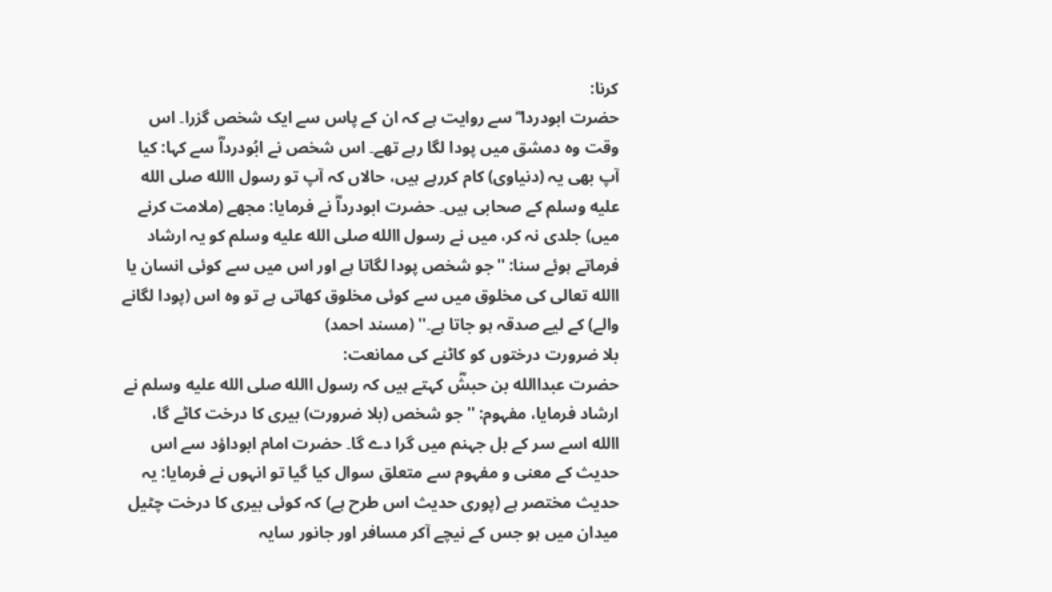کرنا:
حضرت ابودردا ؓ سے روایت ہے کہ ان کے پاس سے ایک شخص گزرا۔ اس وقت وہ دمشق میں پودا لگا رہے تھے۔ اس شخص نے ابُودرداؓ سے کہا: کیا آپ بھی یہ (دنیاوی) کام کررہے ہیں، حالاں کہ آپ تو رسول االله صلى الله عليه وسلم کے صحابی ہیں۔ حضرت ابودرداؓ نے فرمایا: مجھے (ملامت کرنے میں) جلدی نہ کر، میں نے رسول االله صلى الله عليه وسلم کو یہ ارشاد فرماتے ہوئے سنا: ''جو شخص پودا لگاتا ہے اور اس میں سے کوئی انسان یا االله تعالی کی مخلوق میں سے کوئی مخلوق کھاتی ہے تو وہ اس (پودا لگانے والے) کے لیے صدقہ ہو جاتا ہے۔'' (مسند احمد)
بلا ضرورت درختوں کو کاٹنے کی ممانعت:
حضرت عبداالله بن حبشؓ کہتے ہیں کہ رسول االله صلى الله عليه وسلم نے ارشاد فرمایا، مفہوم: ''جو شخص (بلا ضرورت) بیری کا درخت کاٹے گا، االله اسے سر کے بل جہنم میں گرا دے گا۔ حضرت امام ابوداؤد سے اس حدیث کے معنی و مفہوم سے متعلق سوال کیا گیا تو انہوں نے فرمایا: یہ حدیث مختصر ہے (پوری حدیث اس طرح ہے) کہ کوئی بیری کا درخت چٹیل میدان میں ہو جس کے نیچے آکر مسافر اور جانور سایہ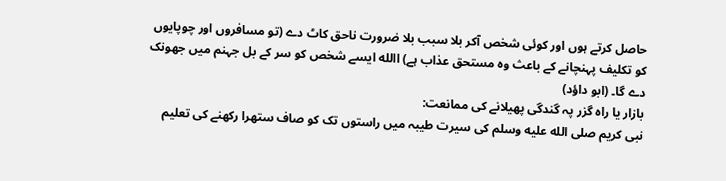حاصل کرتے ہوں اور کوئی شخص آکر بلا سبب بلا ضرورت ناحق کاٹ دے (تو مسافروں اور چوپایوں کو تکلیف پہنچانے کے باعث وہ مستحق عذاب ہے) االله ایسے شخص کو سر کے بل جہنم میں جھونک دے گا۔ (ابو داؤد)
بازار یا راہ گزر پہ گندگی پھیلانے کی ممانعت:
نبی کریم صلى الله عليه وسلم کی سیرت طیبہ میں راستوں تک کو صاف ستھرا رکھنے کی تعلیم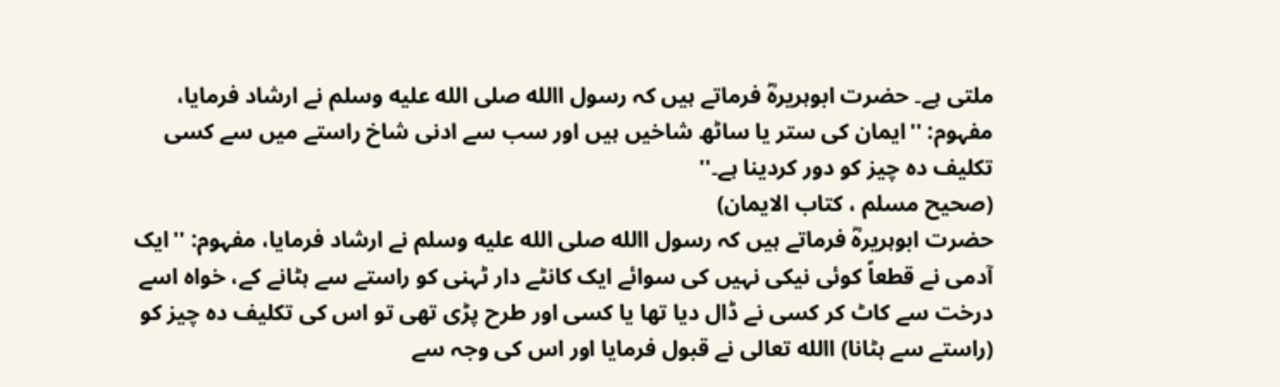ملتی ہے۔ حضرت ابوہریرہؓ فرماتے ہیں کہ رسول االله صلى الله عليه وسلم نے ارشاد فرمایا، مفہوم: ''ایمان کی ستر یا ساٹھ شاخیں ہیں اور سب سے ادنی شاخ راستے میں سے کسی تکلیف دہ چیز کو دور کردینا ہے۔''
(صحیح مسلم ، کتاب الایمان)
حضرت ابوہریرہؓ فرماتے ہیں کہ رسول االله صلى الله عليه وسلم نے ارشاد فرمایا، مفہوم: ''ایک آدمی نے قطعاً کوئی نیکی نہیں کی سوائے ایک کانٹے دار ٹہنی کو راستے سے ہٹانے کے، خواہ اسے درخت سے کاٹ کر کسی نے ڈال دیا تھا یا کسی اور طرح پڑی تھی تو اس کی تکلیف دہ چیز کو (راستے سے ہٹانا) االله تعالی نے قبول فرمایا اور اس کی وجہ سے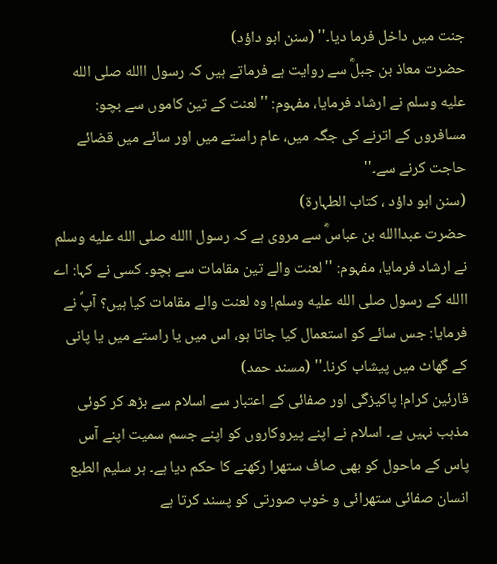جنت میں داخل فرما دیا۔'' (سنن ابو داؤد)
حضرت معاذ بن جبلؓ سے روایت ہے فرماتے ہیں کہ رسول االله صلى الله عليه وسلم نے ارشاد فرمایا، مفہوم: ''لعنت کے تین کاموں سے بچو: مسافروں کے اترنے کی جگہ میں، عام راستے میں اور سائے میں قضائے حاجت کرنے سے۔''
(سنن ابو داؤد ، کتاب الطہارۃ)
حضرت عبداالله بن عباسؓ سے مروی ہے کہ رسول االله صلى الله عليه وسلم نے ارشاد فرمایا، مفہوم: ''لعنت والے تین مقامات سے بچو۔ کسی نے کہا: اے االله کے رسول صلى الله عليه وسلم! وہ لعنت والے مقامات کیا ہیں؟ آپؐ نے فرمایا: جس سائے کو استعمال کیا جاتا ہو، اس میں یا راستے میں یا پانی کے گھاٹ میں پیشاب کرنا۔'' (مسند حمد)
قارئین کرام! پاکیزگی اور صفائی کے اعتبار سے اسلام سے بڑھ کر کوئی مذہب نہیں ہے۔ اسلام نے اپنے پیروکاروں کو اپنے جسم سمیت اپنے آس پاس کے ماحول کو بھی صاف ستھرا رکھنے کا حکم دیا ہے۔ ہر سلیم الطبع انسان صفائی ستھرائی و خوب صورتی کو پسند کرتا ہے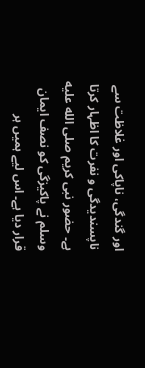اور گندگی، ناپاکی اور غلاظت سے ناپسندیدگی و نفرت کا اظہار کرتا ہے۔ حضور نبی کریم صلى الله عليه وسلم نے پاکیزگی کو نصف ایمان قرار دیا ہے۔ اس لیے ہمیں ہر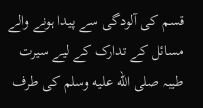قسم کی آلودگی سے پیدا ہونے والے مسائل کے تدارک کے لیے سیرت طیبہ صلى الله عليه وسلم کی طرف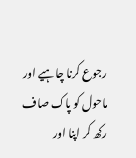رجوع کرنا چاہیے اور ماحول کو پاک صاف رکھ کر اپنا اور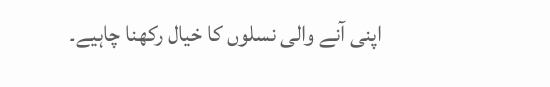اپنی آنے والی نسلوں کا خیال رکھنا چاہیے۔